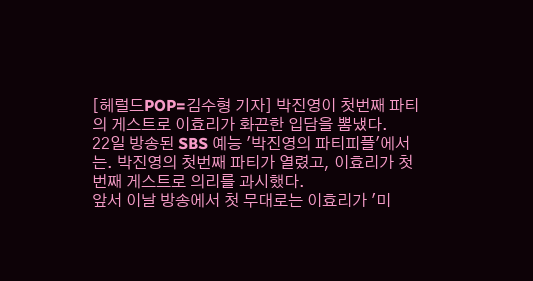[헤럴드POP=김수형 기자] 박진영이 첫번째 파티의 게스트로 이효리가 화끈한 입담을 뽐냈다.
22일 방송된 SBS 예능 '박진영의 파티피플'에서는. 박진영의 첫번째 파티가 열렸고, 이효리가 첫번째 게스트로 의리를 과시했다.
앞서 이날 방송에서 첫 무대로는 이효리가 '미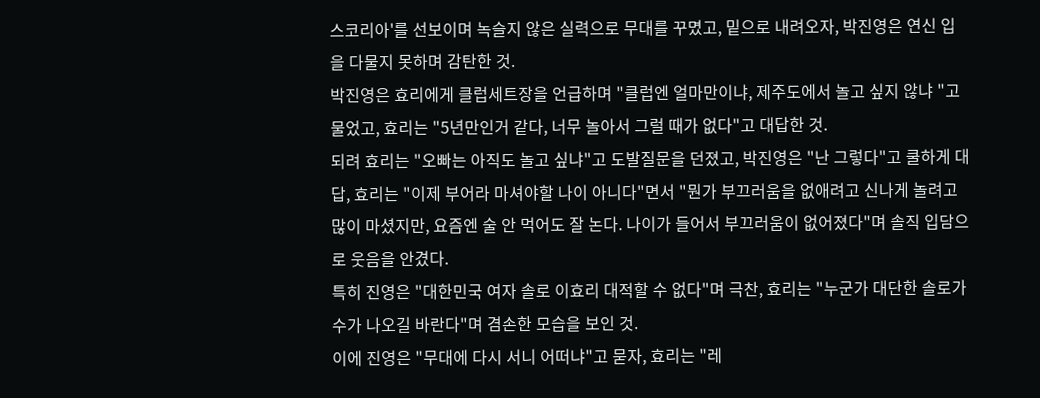스코리아'를 선보이며 녹슬지 않은 실력으로 무대를 꾸몄고, 밑으로 내려오자, 박진영은 연신 입을 다물지 못하며 감탄한 것.
박진영은 효리에게 클럽세트장을 언급하며 "클럽엔 얼마만이냐, 제주도에서 놀고 싶지 않냐 "고 물었고, 효리는 "5년만인거 같다, 너무 놀아서 그럴 때가 없다"고 대답한 것.
되려 효리는 "오빠는 아직도 놀고 싶냐"고 도발질문을 던졌고, 박진영은 "난 그렇다"고 쿨하게 대답, 효리는 "이제 부어라 마셔야할 나이 아니다"면서 "뭔가 부끄러움을 없애려고 신나게 놀려고 많이 마셨지만, 요즘엔 술 안 먹어도 잘 논다. 나이가 들어서 부끄러움이 없어졌다"며 솔직 입담으로 웃음을 안겼다.
특히 진영은 "대한민국 여자 솔로 이효리 대적할 수 없다"며 극찬, 효리는 "누군가 대단한 솔로가수가 나오길 바란다"며 겸손한 모습을 보인 것.
이에 진영은 "무대에 다시 서니 어떠냐"고 묻자, 효리는 "레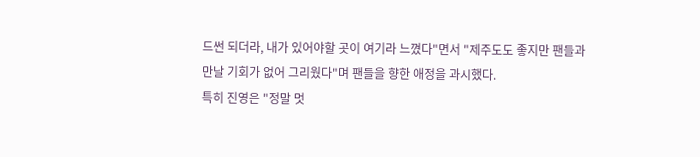드썬 되더라, 내가 있어야할 곳이 여기라 느꼈다"면서 "제주도도 좋지만 팬들과 만날 기회가 없어 그리웠다"며 팬들을 향한 애정을 과시했다.
특히 진영은 "정말 멋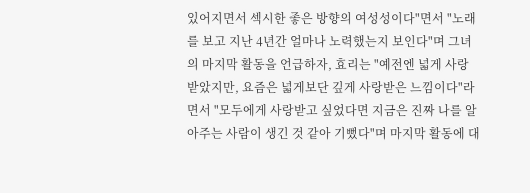있어지면서 섹시한 좋은 방향의 여성성이다"면서 "노래를 보고 지난 4년간 얼마나 노력했는지 보인다"며 그녀의 마지막 활동을 언급하자, 효리는 "예전엔 넓게 사랑 받았지만, 요즘은 넓게보단 깊게 사랑받은 느낌이다"라면서 "모두에게 사랑받고 싶었다면 지금은 진짜 나를 알아주는 사람이 생긴 것 같아 기뻤다"며 마지막 활동에 대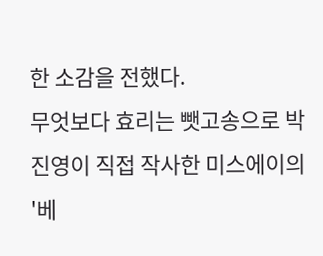한 소감을 전했다.
무엇보다 효리는 뺏고송으로 박진영이 직접 작사한 미스에이의 '베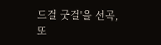드걸 굿걸'을 선곡, 또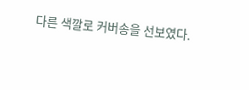다른 색깔로 커버송을 선보였다.